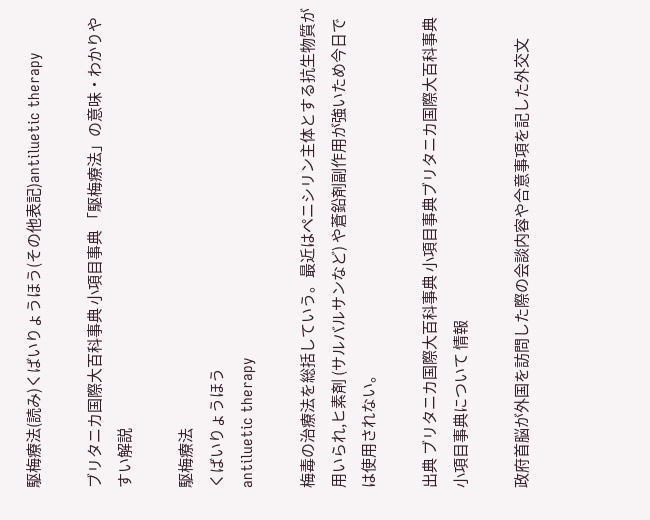駆梅療法(読み)くばいりょうほう(その他表記)antiluetic therapy

ブリタニカ国際大百科事典 小項目事典 「駆梅療法」の意味・わかりやすい解説

駆梅療法
くばいりょうほう
antiluetic therapy

梅毒の治療法を総括していう。最近はペニシリン主体とする抗生物質が用いられ,ヒ素剤 (サルバルサンなど) や蒼鉛剤副作用が強いため今日では使用されない。

出典 ブリタニカ国際大百科事典 小項目事典ブリタニカ国際大百科事典 小項目事典について 情報

政府首脳が外国を訪問した際の会談内容や合意事項を記した外交文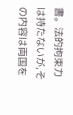書。法的拘束力は持たないが,その内容は両国を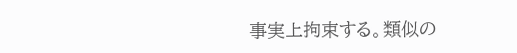事実上拘束する。類似の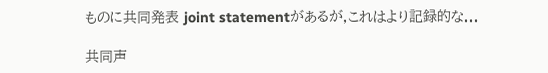ものに共同発表 joint statementがあるが,これはより記録的な...

共同声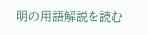明の用語解説を読む